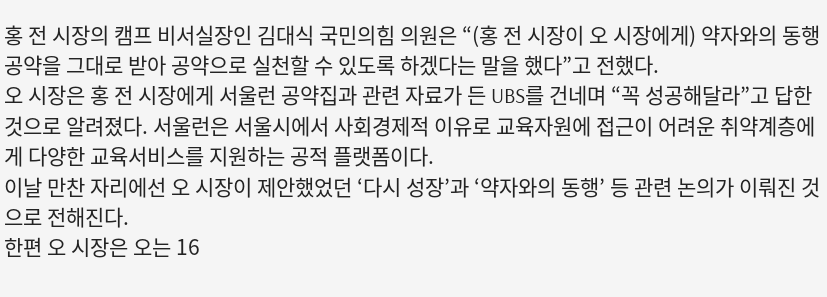홍 전 시장의 캠프 비서실장인 김대식 국민의힘 의원은 “(홍 전 시장이 오 시장에게) 약자와의 동행 공약을 그대로 받아 공약으로 실천할 수 있도록 하겠다는 말을 했다”고 전했다.
오 시장은 홍 전 시장에게 서울런 공약집과 관련 자료가 든 UBS를 건네며 “꼭 성공해달라”고 답한 것으로 알려졌다. 서울런은 서울시에서 사회경제적 이유로 교육자원에 접근이 어려운 취약계층에게 다양한 교육서비스를 지원하는 공적 플랫폼이다.
이날 만찬 자리에선 오 시장이 제안했었던 ‘다시 성장’과 ‘약자와의 동행’ 등 관련 논의가 이뤄진 것으로 전해진다.
한편 오 시장은 오는 16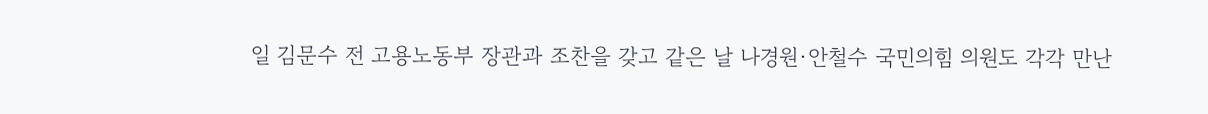일 김문수 전 고용노동부 장관과 조찬을 갖고 같은 날 나경원·안철수 국민의힘 의원도 각각 만난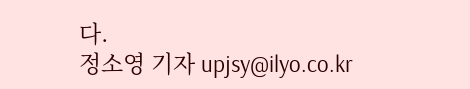다.
정소영 기자 upjsy@ilyo.co.kr